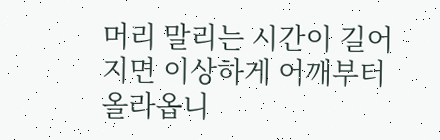머리 말리는 시간이 길어지면 이상하게 어깨부터 올라옵니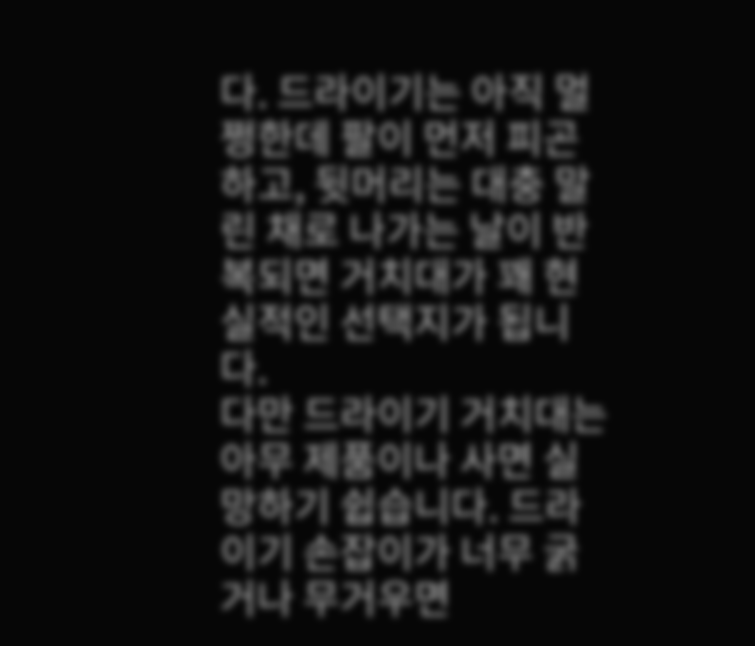다. 드라이기는 아직 멀쩡한데 팔이 먼저 피곤하고, 뒷머리는 대충 말린 채로 나가는 날이 반복되면 거치대가 꽤 현실적인 선택지가 됩니다.
다만 드라이기 거치대는 아무 제품이나 사면 실망하기 쉽습니다. 드라이기 손잡이가 너무 굵거나 무거우면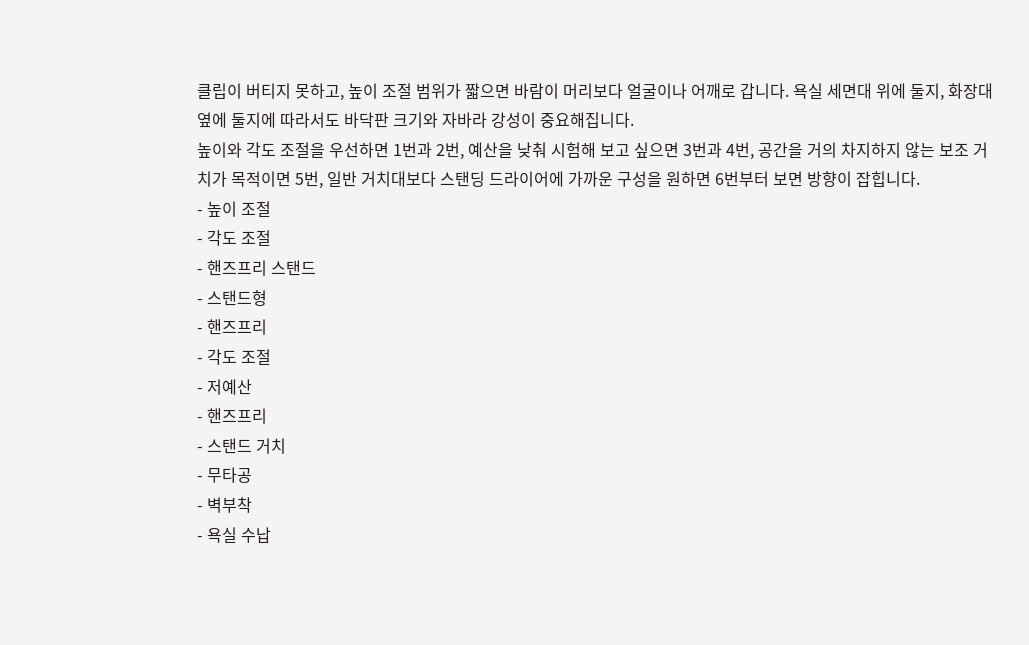클립이 버티지 못하고, 높이 조절 범위가 짧으면 바람이 머리보다 얼굴이나 어깨로 갑니다. 욕실 세면대 위에 둘지, 화장대 옆에 둘지에 따라서도 바닥판 크기와 자바라 강성이 중요해집니다.
높이와 각도 조절을 우선하면 1번과 2번, 예산을 낮춰 시험해 보고 싶으면 3번과 4번, 공간을 거의 차지하지 않는 보조 거치가 목적이면 5번, 일반 거치대보다 스탠딩 드라이어에 가까운 구성을 원하면 6번부터 보면 방향이 잡힙니다.
- 높이 조절
- 각도 조절
- 핸즈프리 스탠드
- 스탠드형
- 핸즈프리
- 각도 조절
- 저예산
- 핸즈프리
- 스탠드 거치
- 무타공
- 벽부착
- 욕실 수납